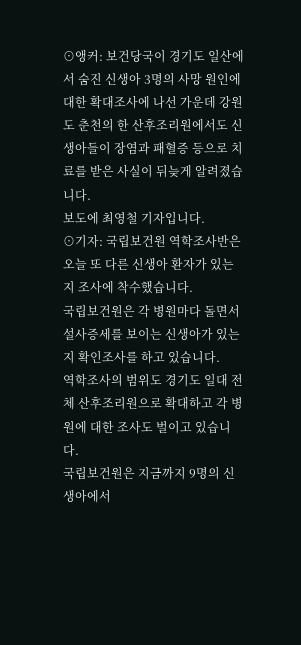⊙앵커: 보건당국이 경기도 일산에서 숨진 신생아 3명의 사망 원인에 대한 확대조사에 나선 가운데 강원도 춘천의 한 산후조리원에서도 신생아들이 장염과 패혈증 등으로 치료를 받은 사실이 뒤늦게 알려졌습니다.
보도에 최영철 기자입니다.
⊙기자: 국립보건원 역학조사반은 오늘 또 다른 신생아 환자가 있는지 조사에 착수했습니다.
국립보건원은 각 병원마다 돌면서 설사증세를 보이는 신생아가 있는지 확인조사를 하고 있습니다.
역학조사의 범위도 경기도 일대 전체 산후조리원으로 확대하고 각 병원에 대한 조사도 벌이고 있습니다.
국립보건원은 지금까지 9명의 신생아에서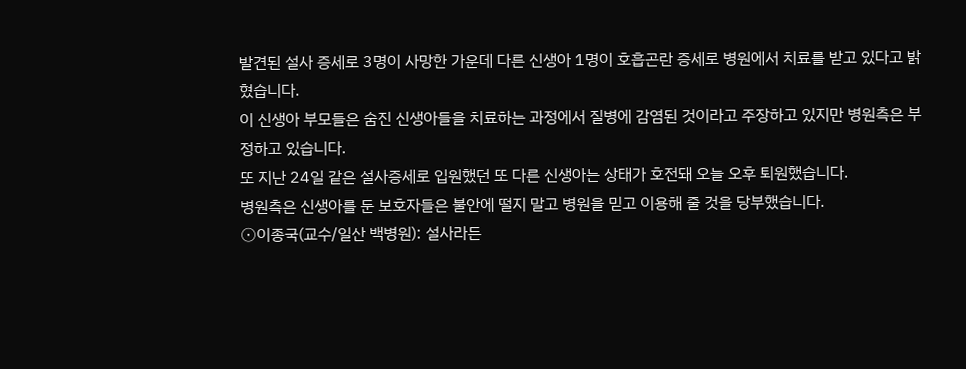발견된 설사 증세로 3명이 사망한 가운데 다른 신생아 1명이 호흡곤란 증세로 병원에서 치료를 받고 있다고 밝혔습니다.
이 신생아 부모들은 숨진 신생아들을 치료하는 과정에서 질병에 감염된 것이라고 주장하고 있지만 병원측은 부정하고 있습니다.
또 지난 24일 같은 설사증세로 입원했던 또 다른 신생아는 상태가 호전돼 오늘 오후 퇴원했습니다.
병원측은 신생아를 둔 보호자들은 불안에 떨지 말고 병원을 믿고 이용해 줄 것을 당부했습니다.
⊙이종국(교수/일산 백병원): 설사라든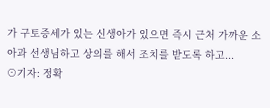가 구토증세가 있는 신생아가 있으면 즉시 근처 가까운 소아과 선생님하고 상의를 해서 조치를 받도록 하고...
⊙기자: 정확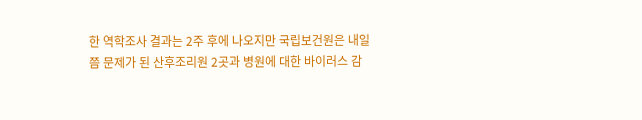한 역학조사 결과는 2주 후에 나오지만 국립보건원은 내일쯤 문제가 된 산후조리원 2곳과 병원에 대한 바이러스 감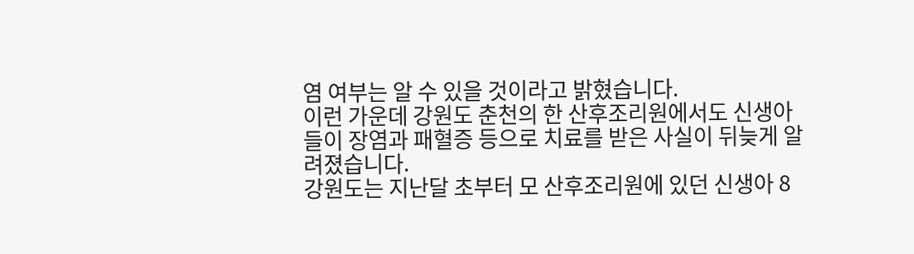염 여부는 알 수 있을 것이라고 밝혔습니다.
이런 가운데 강원도 춘천의 한 산후조리원에서도 신생아들이 장염과 패혈증 등으로 치료를 받은 사실이 뒤늦게 알려졌습니다.
강원도는 지난달 초부터 모 산후조리원에 있던 신생아 8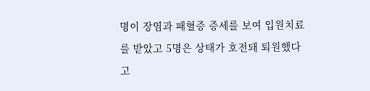명이 장염과 패혈증 증세를 보여 입원치료를 받았고 5명은 상태가 호전돼 퇴원했다고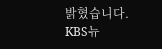밝혔습니다.
KBS뉴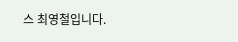스 최영철입니다.